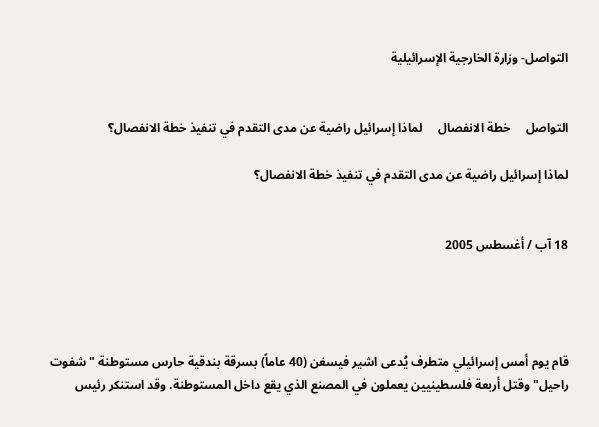التواصل- وزارة الخارجية الإسرائيلية


التواصل     خطة الانفصال     لماذا إسرائيل راضية عن مدى التقدم في تنفيذ خطة الانفصال؟

لماذا إسرائيل راضية عن مدى التقدم في تنفيذ خطة الانفصال؟


18 آب / أغسطس 2005




قام يوم أمس إسرائيلي متطرف يُدعى اشير فيسغن (40 عاماً) بسرقة بندقية حارس مستوطنة "شفوت راحيل" وقتل أربعة فلسطينيين يعملون في المصنع الذي يقع داخل المستوطنة. وقد استنكر رئيس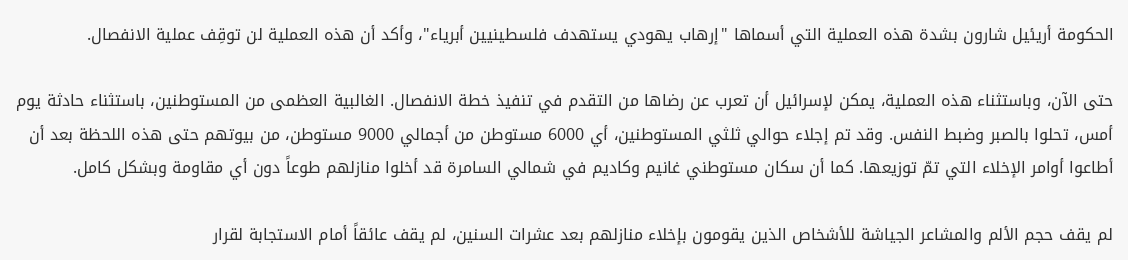الحكومة أريئيل شارون بشدة هذه العملية التي أسماها "إرهاب يهودي يستهدف فلسطينيين أبرياء"، وأكد أن هذه العملية لن توقِف عملية الانفصال.

حتى الآن، وباستثناء هذه العملية، يمكن لإسرائيل أن تعرب عن رضاها من التقدم في تنفيذ خطة الانفصال. الغالبية العظمى من المستوطنين، باستثناء حادثة يوم أمس، تحلوا بالصبر وضبط النفس. وقد تم إجلاء حوالي ثلثي المستوطنين، أي 6000 مستوطن من أجمالي 9000 مستوطن، من بيوتهم حتى هذه اللحظة بعد أن أطاعوا أوامر الإخلاء التي تمّ توزيعها. كما أن سكان مستوطني غانيم وكاديم في شمالي السامرة قد أخلوا منازلهم طوعاً دون أي مقاومة وبشكل كامل.

لم يقف حجم الألم والمشاعر الجياشة للأشخاص الذين يقومون بإخلاء منازلهم بعد عشرات السنين، لم يقف عائقاً أمام الاستجابة لقرار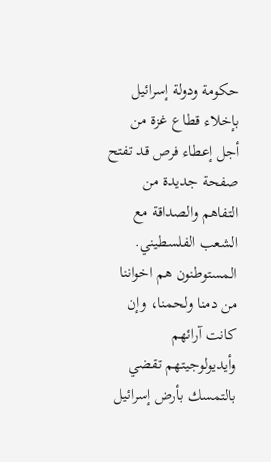حكومة ودولة إسرائيل بإخلاء قطاع غزة من أجل إعطاء فرص قد تفتح صفحة جديدة من التفاهم والصداقة مع الشعب الفلسطيني. المستوطنون هم اخواننا من دمنا ولحمنا، وإن كانت آرائهم وأيديولوجيتهم تقضي بالتمسك بأرض إسرائيل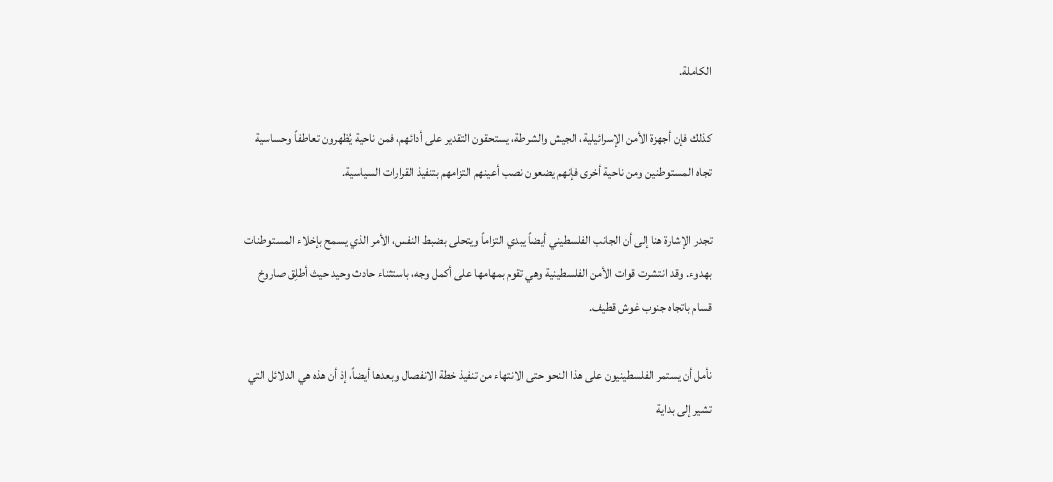الكاملة.

كذلك فإن أجهزة الأمن الإسرائيلية، الجيش والشرطة، يستحقون التقدير على أدائهم، فمن ناحية يُظهرون تعاطفاً وحساسية تجاه المستوطنين ومن ناحية أخرى فإنهم يضعون نصب أعينهم التزامهم بتنفيذ القرارات السياسية.

تجدر الإشارة هنا إلى أن الجانب الفلسطيني أيضاً يبدي التزاماً ويتحلى بضبط النفس، الأمر الذي يسمح بإخلاء المستوطنات بهدوء. وقد انتشرت قوات الأمن الفلسطينية وهي تقوم بمهامها على أكمل وجه، باستثناء حادث وحيد حيث أطلِق صاروخ قسام باتجاه جنوب غوش قطيف.

نأمل أن يستمر الفلسطينيون على هذا النحو حتى الانتهاء من تنفيذ خطة الانفصال وبعدها أيضاً، إذ أن هذه هي الدلائل التي تشير إلى بداية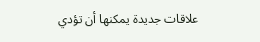علاقات جديدة يمكنها أن تؤدي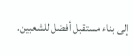إلى بناء مستقبل أفضل للشعبين.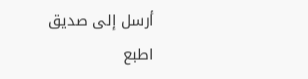أرسل إلى صديق
اطبع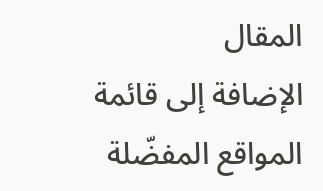المقال
الإضافة إلى قائمة المواقع المفضّلة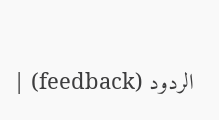الردود (feedback) |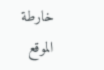خارطة الموقع